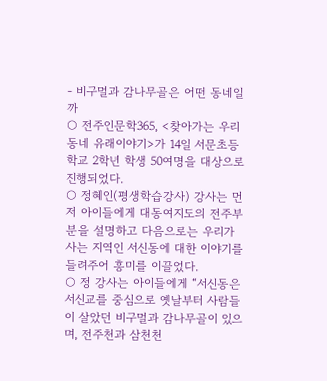- 비구멀과 감나무골은 어떤 동네일까
○ 전주인문학365, <찾아가는 우리 동네 유래이야기>가 14일 서문초등학교 2학년 학생 50여명을 대상으로 진행되었다.
○ 정혜인(평생학습강사) 강사는 먼저 아이들에게 대동여지도의 전주부분을 설명하고 다음으로는 우리가 사는 지역인 서신동에 대한 이야기를 들려주어 흥미를 이끌었다.
○ 정 강사는 아이들에게 “서신동은 서신교를 중심으로 옛날부터 사람들이 살았던 비구멀과 감나무골이 있으며, 전주천과 삼천천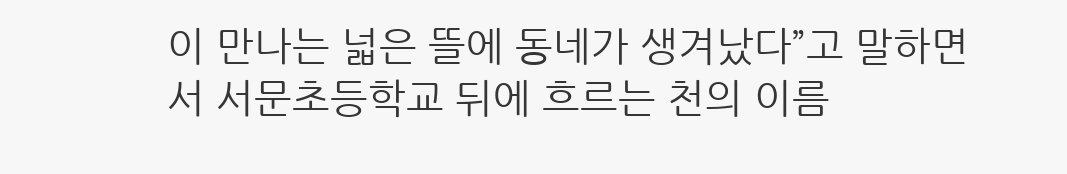이 만나는 넓은 뜰에 동네가 생겨났다”고 말하면서 서문초등학교 뒤에 흐르는 천의 이름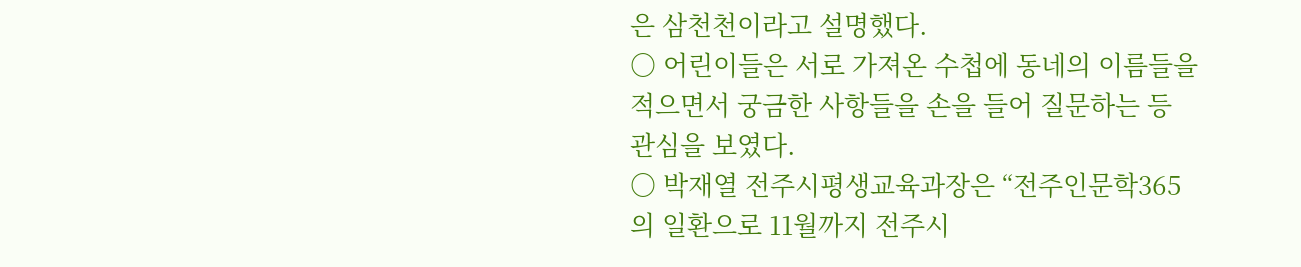은 삼천천이라고 설명했다.
○ 어린이들은 서로 가져온 수첩에 동네의 이름들을 적으면서 궁금한 사항들을 손을 들어 질문하는 등 관심을 보였다.
○ 박재열 전주시평생교육과장은 “전주인문학365의 일환으로 11월까지 전주시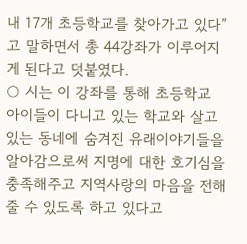내 17개 초등학교를 찾아가고 있다”고 말하면서 총 44강좌가 이루어지게 된다고 덧붙였다.
○ 시는 이 강좌를 통해 초등학교 아이들이 다니고 있는 학교와 살고 있는 동네에 숨겨진 유래이야기들을 알아감으로써 지명에 대한 호기심을 충족해주고 지역사랑의 마음을 전해줄 수 있도록 하고 있다고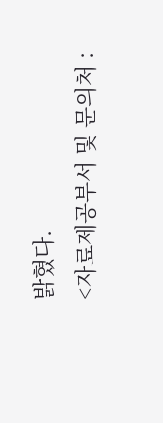밝혔다.
<자료제공부서 및 문의처 :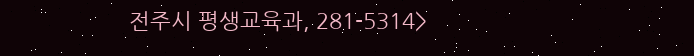전주시 평생교육과, 281-5314>